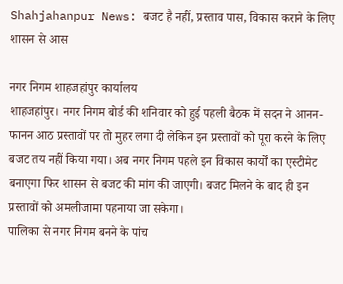Shahjahanpur News: बजट है नहीं, प्रस्ताव पास, विकास कराने के लिए शासन से आस

नगर निगम शाहजहांपुर कार्यालय
शाहजहांपुर। नगर निगम बोर्ड की शनिवार को हुई पहली बैठक में सदन ने आनन-फानन आठ प्रस्तावों पर तो मुहर लगा दी लेकिन इन प्रस्तावों को पूरा करने के लिए बजट तय नहीं किया गया। अब नगर निगम पहले इन विकास कार्यों का एस्टीमेट बनाएगा फिर शासन से बजट की मांग की जाएगी। बजट मिलने के बाद ही इन प्रस्तावों को अमलीजामा पहनाया जा सकेगा।
पालिका से नगर निगम बनने के पांच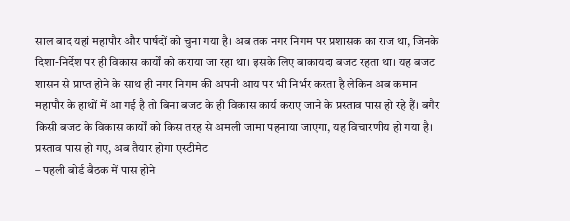साल बाद यहां महापौर और पार्षदों को चुना गया है। अब तक नगर निगम पर प्रशासक का राज था, जिनके दिशा-निर्देश पर ही विकास कार्यों को कराया जा रहा था। इसके लिए बाकायदा बजट रहता था। यह बजट शासन से प्राप्त होने के साथ ही नगर निगम की अपनी आय पर भी निर्भर करता है लेकिन अब कमान महापौर के हाथों में आ गई है तो बिना बजट के ही विकास कार्य कराए जाने के प्रस्ताव पास हो रहे हैं। बगैर किसी बजट के विकास कार्यों को किस तरह से अमली जामा पहनाया जाएगा, यह विचारणीय हो गया है।
प्रस्ताव पास हो गए, अब तैयार होगा एस्टीमेट
– पहली बोर्ड बैठक में पास होने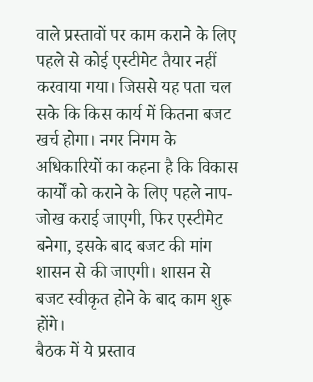वाले प्रस्तावों पर काम कराने के लिए पहले से कोई एस्टीमेट तैयार नहीं करवाया गया। जिससे यह पता चल सके कि किस कार्य में कितना बजट खर्च होगा। नगर निगम के अधिकारियों का कहना है कि विकास कार्यों को कराने के लिए पहले नाप-जोख कराई जाएगी, फिर एस्टीमेट बनेगा, इसके बाद बजट की मांग शासन से की जाएगी। शासन से बजट स्वीकृत होने के बाद काम शुरू होंगे।
बैठक में ये प्रस्ताव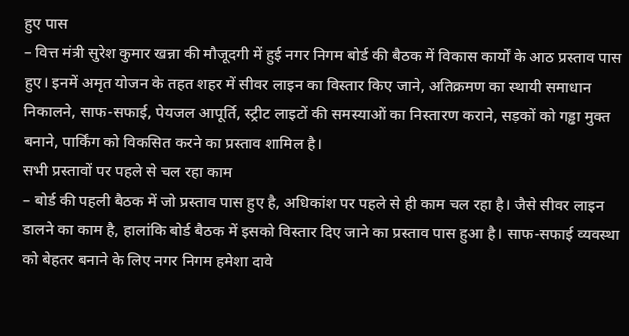हुए पास
– वित्त मंत्री सुरेश कुमार खन्ना की मौजूदगी में हुई नगर निगम बोर्ड की बैठक में विकास कार्यों के आठ प्रस्ताव पास हुए। इनमें अमृत योजन के तहत शहर में सीवर लाइन का विस्तार किए जाने, अतिक्रमण का स्थायी समाधान निकालने, साफ-सफाई, पेयजल आपूर्ति, स्ट्रीट लाइटों की समस्याओं का निस्तारण कराने, सड़कों को गड्ढा मुक्त बनाने, पार्किंग को विकसित करने का प्रस्ताव शामिल है।
सभी प्रस्तावों पर पहले से चल रहा काम
– बोर्ड की पहली बैठक में जो प्रस्ताव पास हुए है, अधिकांश पर पहले से ही काम चल रहा है। जैसे सीवर लाइन डालने का काम है, हालांकि बोर्ड बैठक में इसको विस्तार दिए जाने का प्रस्ताव पास हुआ है। साफ-सफाई व्यवस्था को बेहतर बनाने के लिए नगर निगम हमेशा दावे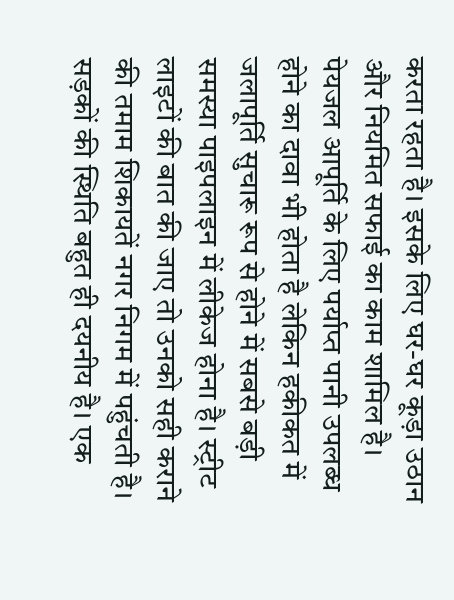करता रहता है। इसके लिए घर-घर कूड़ा उठान और नियमित सफाई का काम शामिल है। पेयजल आपूर्ति के लिए पर्याप्त पानी उपलब्ध होने का दावा भी होता है लेकिन हकीकत में जलापूर्ति सुचारू रूप से होने में सबसे बड़ी समस्या पाइपलाइन में लीकेज होना है। स्ट्रीट लाइटों की बात की जाए तो उनको सही कराने की तमाम शिकायतें नगर निगम में पहुंचती है। सड़कों की स्थिति बहुत ही दयनीय है। एक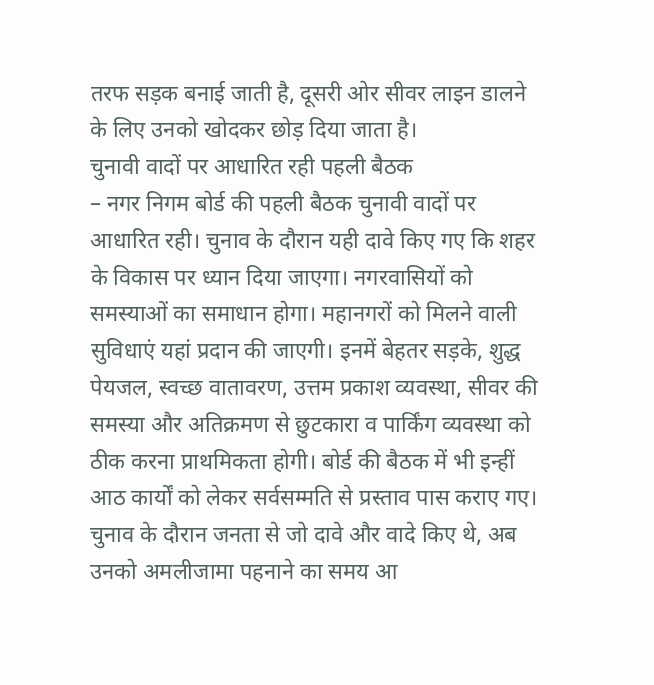तरफ सड़क बनाई जाती है, दूसरी ओर सीवर लाइन डालने के लिए उनको खोदकर छोड़ दिया जाता है।
चुनावी वादों पर आधारित रही पहली बैठक
– नगर निगम बोर्ड की पहली बैठक चुनावी वादों पर आधारित रही। चुनाव के दौरान यही दावे किए गए कि शहर के विकास पर ध्यान दिया जाएगा। नगरवासियों को समस्याओं का समाधान होगा। महानगरों को मिलने वाली सुविधाएं यहां प्रदान की जाएगी। इनमें बेहतर सड़के, शुद्ध पेयजल, स्वच्छ वातावरण, उत्तम प्रकाश व्यवस्था, सीवर की समस्या और अतिक्रमण से छुटकारा व पार्किंग व्यवस्था को ठीक करना प्राथमिकता होगी। बोर्ड की बैठक में भी इन्हीं आठ कार्यों को लेकर सर्वसम्मति से प्रस्ताव पास कराए गए।
चुनाव के दौरान जनता से जो दावे और वादे किए थे, अब उनको अमलीजामा पहनाने का समय आ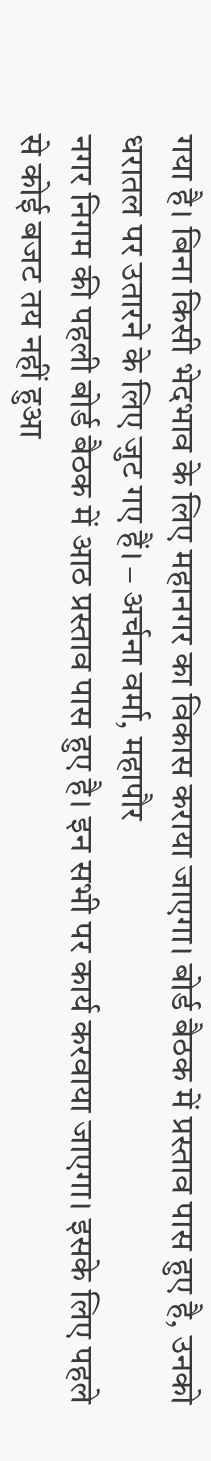गया है। बिना किसी भेदभाव के लिए महानगर का विकास कराया जाएगा। बोर्ड बैठक में प्रस्ताव पास हुए है, उनको धरातल पर उतारने के लिए जुट गए हैं। – अर्चना वर्मा, महापौर
नगर निगम की पहली बोर्ड बैठक में आठ प्रस्ताव पास हुए है। इन सभी पर कार्य करवाया जाएगा। इसके लिए पहले से कोई बजट तय नहीं हुआ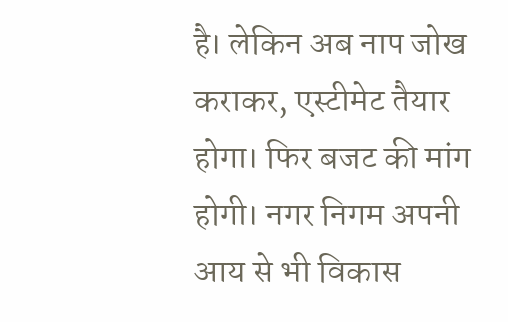है। लेकिन अब नाप जोख कराकर, एस्टीमेट तैयार होगा। फिर बजट की मांग होगी। नगर निगम अपनी आय से भी विकास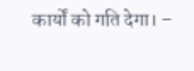कार्यों को गति देगा। –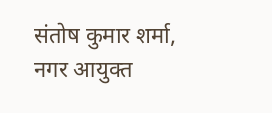संतोष कुमार शर्मा, नगर आयुक्त